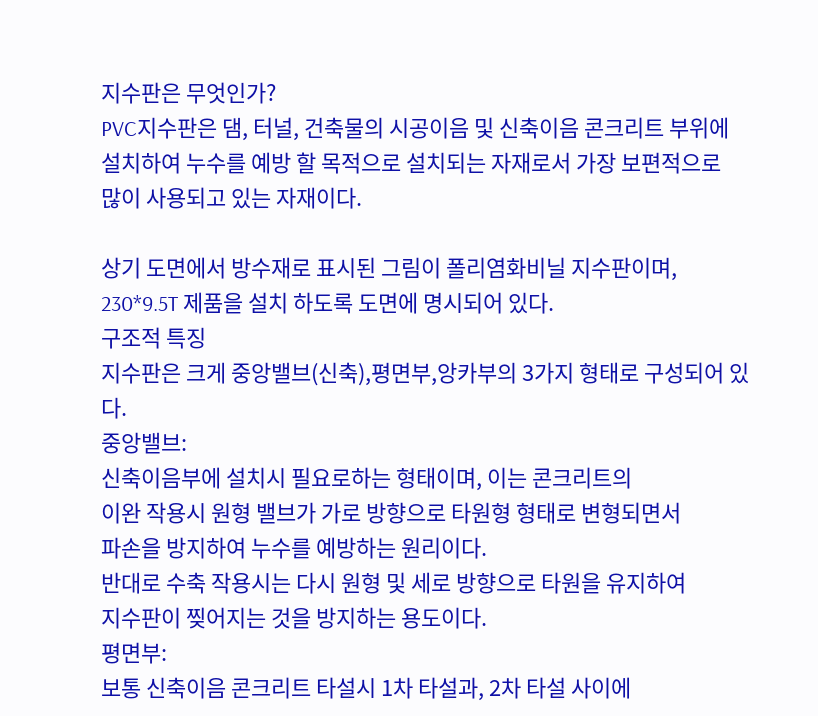지수판은 무엇인가?
PVC지수판은 댐, 터널, 건축물의 시공이음 및 신축이음 콘크리트 부위에
설치하여 누수를 예방 할 목적으로 설치되는 자재로서 가장 보편적으로
많이 사용되고 있는 자재이다.

상기 도면에서 방수재로 표시된 그림이 폴리염화비닐 지수판이며,
230*9.5T 제품을 설치 하도록 도면에 명시되어 있다.
구조적 특징
지수판은 크게 중앙밸브(신축),평면부,앙카부의 3가지 형태로 구성되어 있다.
중앙밸브:
신축이음부에 설치시 필요로하는 형태이며, 이는 콘크리트의
이완 작용시 원형 밸브가 가로 방향으로 타원형 형태로 변형되면서
파손을 방지하여 누수를 예방하는 원리이다.
반대로 수축 작용시는 다시 원형 및 세로 방향으로 타원을 유지하여
지수판이 찢어지는 것을 방지하는 용도이다.
평면부:
보통 신축이음 콘크리트 타설시 1차 타설과, 2차 타설 사이에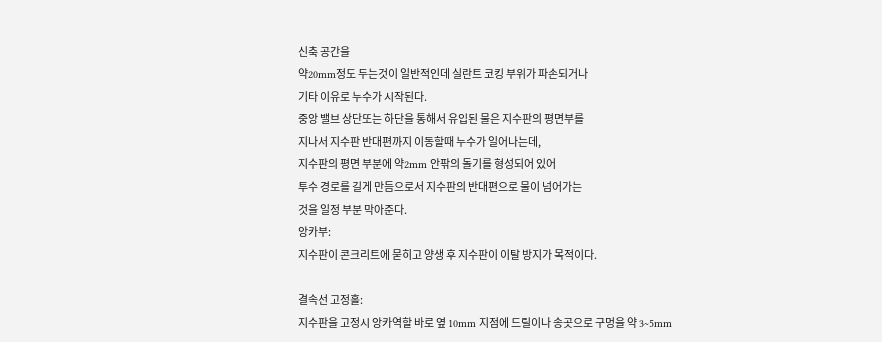신축 공간을
약20mm정도 두는것이 일반적인데 실란트 코킹 부위가 파손되거나
기타 이유로 누수가 시작된다.
중앙 밸브 상단또는 하단을 통해서 유입된 물은 지수판의 평면부를
지나서 지수판 반대편까지 이동할때 누수가 일어나는데,
지수판의 평면 부분에 약2mm 안팎의 돌기를 형성되어 있어
투수 경로를 길게 만듬으로서 지수판의 반대편으로 물이 넘어가는
것을 일정 부분 막아준다.
앙카부:
지수판이 콘크리트에 묻히고 양생 후 지수판이 이탈 방지가 목적이다.

결속선 고정홀:
지수판을 고정시 앙카역할 바로 옆 10mm 지점에 드릴이나 송곳으로 구멍을 약 3~5mm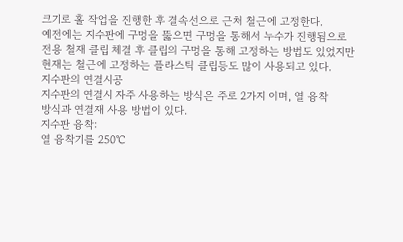크기로 홀 작업을 진행한 후 결속선으로 근처 철근에 고정한다.
예전에는 지수판에 구멍을 뚫으면 구멍을 통해서 누수가 진행됨으로
전용 철재 클립 체결 후 클립의 구멍을 통해 고정하는 방법도 있었지만
현재는 철근에 고정하는 플라스틱 클립등도 많이 사용되고 있다.
지수판의 연결시공
지수판의 연결시 자주 사용하는 방식은 주로 2가지 이며, 열 융착
방식과 연결재 사용 방법이 있다.
지수판 융착:
열 융착기를 250℃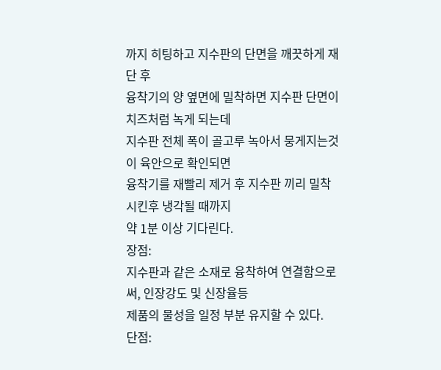까지 히팅하고 지수판의 단면을 깨끗하게 재단 후
융착기의 양 옆면에 밀착하면 지수판 단면이 치즈처럼 녹게 되는데
지수판 전체 폭이 골고루 녹아서 뭉게지는것이 육안으로 확인되면
융착기를 재빨리 제거 후 지수판 끼리 밀착시킨후 냉각될 때까지
약 1분 이상 기다린다.
장점:
지수판과 같은 소재로 융착하여 연결함으로써, 인장강도 및 신장율등
제품의 물성을 일정 부분 유지할 수 있다.
단점: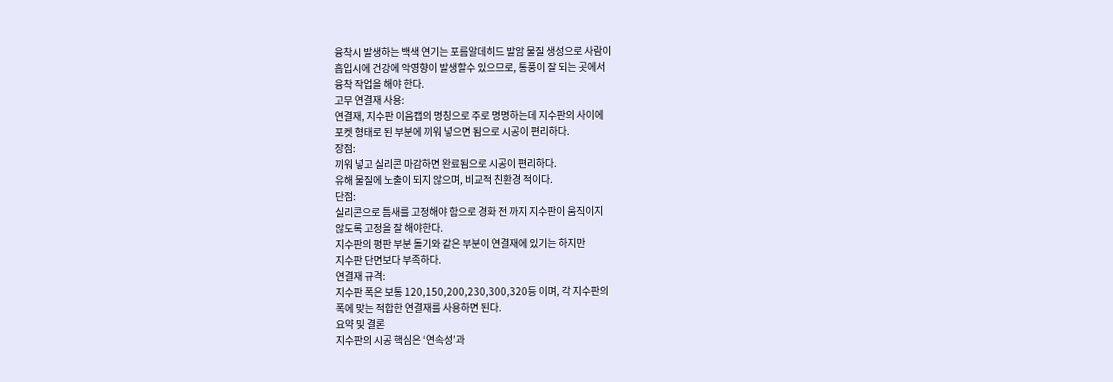융착시 발생하는 백색 연기는 포름알데히드 발암 물질 생성으로 사람이
흡입시에 건강에 악영향이 발생할수 있으므로, 통풍이 잘 되는 곳에서
융착 작업을 해야 한다.
고무 연결재 사용:
연결재, 지수판 이음캡의 명칭으로 주로 명명하는데 지수판의 사이에
포켓 형태로 된 부분에 끼워 넣으면 됨으로 시공이 편리하다.
장점:
끼워 넣고 실리콘 마감하면 완료됨으로 시공이 편리하다.
유해 물질에 노출이 되지 않으며, 비교적 친환경 적이다.
단점:
실리콘으로 틈새를 고정해야 함으로 경화 전 까지 지수판이 움직이지
않도록 고정을 잘 해야한다.
지수판의 평판 부분 돌기와 같은 부분이 연결재에 있기는 하지만
지수판 단면보다 부족하다.
연결재 규격:
지수판 폭은 보통 120,150,200,230,300,320등 이며, 각 지수판의
폭에 맞는 적합한 연결재를 사용하면 된다.
요약 및 결론
지수판의 시공 핵심은 ‘연속성’과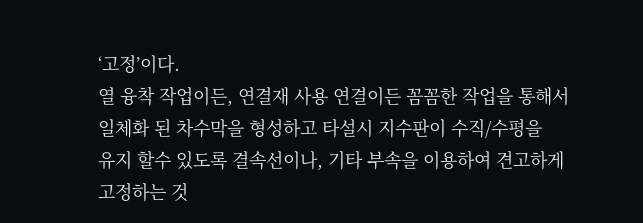‘고정’이다.
열 융착 작업이든, 연결재 사용 연결이든 꼼꼼한 작업을 통해서
일체화 된 차수막을 형성하고 타설시 지수판이 수직/수평을
유지 할수 있도록 결속선이나, 기타 부속을 이용하여 견고하게
고정하는 것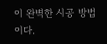이 완벽한 시공 방법이다.